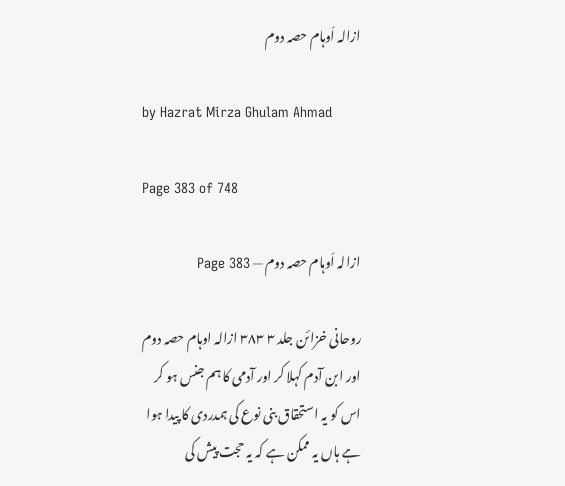ازالہ اَوہام حصہ دوم

by Hazrat Mirza Ghulam Ahmad

Page 383 of 748

ازالہ اَوہام حصہ دوم — Page 383

روحانی خزائن جلد ۳ ۳۸۳ ازالہ اوہام حصہ دوم اور ابن آدم کہلا کر اور آدمی کا ہم جنس ہو کر اس کو یہ استحقاق بنی نوع کی ہمدردی کا پیدا ہوا ہے ہاں یہ ممکن ہے کہ یہ حجت پیش کی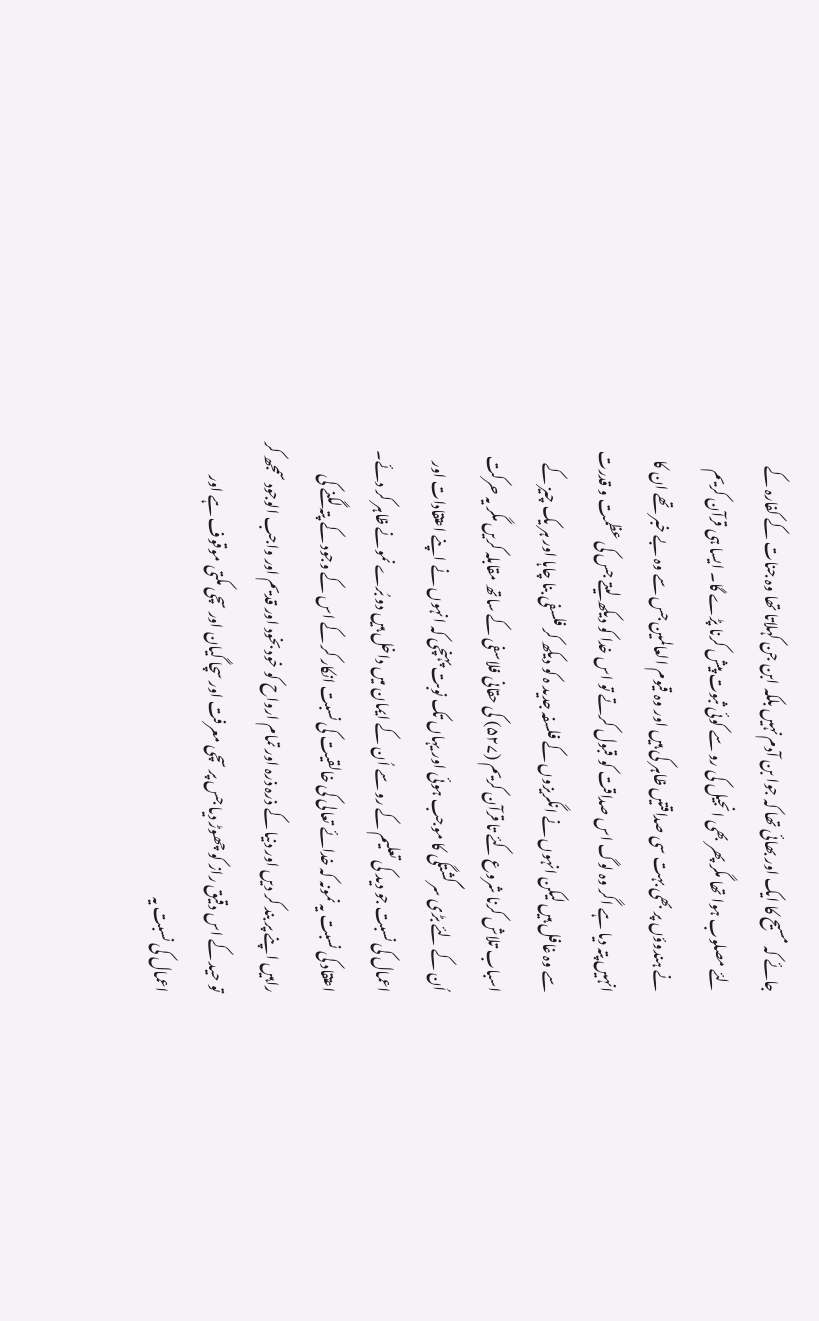جائے کہ مسیح کا ایک اور بھائی تھا کہ جوا بن آدم نہیں بلکہ ابن جن کہلاتا تھا وہ جنات کے کفارہ کے لئے مصلوب ہوا تھا مگر پھر بھی انجیل کی رو سے کوئی ثبوت پیش کرنا پڑے گا۔ ایسا ہی قرآن کریم نے ہندوؤں پر بھی بہت سی صداقتیں ظاہر کی ہیں اور وہ قیوم العالمین جس سے وہ بے خبر تھے ان کا انہیں پتہ دیا ہے اگر وہ لوگ اس صداقت کو قبول کرتے تو اس خدا کو دیکھ لیتے جس کی عظمت و قدرت سے وہ غافل ہیں لیکن انہوں نے انگریزوں کے فلسفہ جدید ہ کو دیکھ کر فلسفی بنا چاہا اور ہر یک چیز کے اسباب تلاش کرنا شروع کئے تا قرآن کریم (۵۲۷) کی حقانی فلاسفی کے ساتھ مقابلہ کریں مگر یہ حرکت اُن کے لئے بڑی سرگشتگی کا موجب ہوئی اور یہاں تک نوبت پہنچی کہ انہوں نے اپنے اعتقادات اور اعمال کی نسبت جو دید کی تعلیم کے رو سے اُن کے ایمان میں داخل ہیں دو بُرے نمونے ظاہر کر دئے۔ اعتقاد کی نسبت یہ نمونہ کہ خدائے تعالی کی خالقیت کی نسبت انکار کر کے اس کے وجود کے پتہ لگنے کی راہیں اپنے پر بند کر دیں اور دنیا کے ذرہ ذرہ اور تمام ارواح کو خود بخود اور قدیم اور واجب الوجود سمجھ کر تو حید کے اس دقیق راز کو چھوڑ دیا جس پر سچی معرفت اور سچا گیان اور سچی مکتی موقوف ہے اور اعمال کی نسبت یہ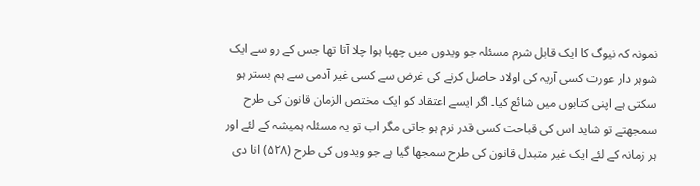نمونہ کہ نیوگ کا ایک قابل شرم مسئلہ جو ویدوں میں چھپا ہوا چلا آتا تھا جس کے رو سے ایک شوہر دار عورت کسی آریہ کی اولاد حاصل کرنے کی غرض سے کسی غیر آدمی سے ہم بستر ہو سکتی ہے اپنی کتابوں میں شائع کیا۔ اگر ایسے اعتقاد کو ایک مختص الزمان قانون کی طرح سمجھتے تو شاید اس کی قباحت کسی قدر نرم ہو جاتی مگر اب تو یہ مسئلہ ہمیشہ کے لئے اور ہر زمانہ کے لئے ایک غیر متبدل قانون کی طرح سمجھا گیا ہے جو ویدوں کی طرح (۵۲۸) انا دی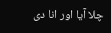چلا آیا اور انا دی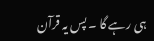ہی رہے گا ۔ پس یہ قرآن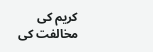کریم کی مخالفت کی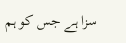سزا ہے جس کو ہم